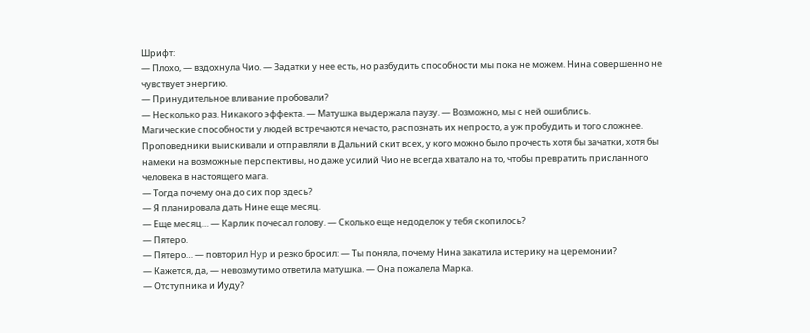Шрифт:
— Плохо, — вздохнула Чио. — Задатки у нее есть, но разбудить способности мы пока не можем. Нина совершенно не чувствует энергию.
— Принудительное вливание пробовали?
— Несколько раз. Никакого эффекта. — Матушка выдержала паузу. — Возможно, мы с ней ошиблись.
Магические способности у людей встречаются нечасто, распознать их непросто, а уж пробудить и того сложнее. Проповедники выискивали и отправляли в Дальний скит всех, у кого можно было прочесть хотя бы зачатки, хотя бы намеки на возможные перспективы, но даже усилий Чио не всегда хватало на то, чтобы превратить присланного человека в настоящего мага.
— Тогда почему она до сих пор здесь?
— Я планировала дать Нине еще месяц.
— Еще месяц… — Карлик почесал голову. — Сколько еще недоделок у тебя скопилось?
— Пятеро.
— Пятеро… — повторил Hyp и резко бросил: — Ты поняла, почему Нина закатила истерику на церемонии?
— Кажется, да, — невозмутимо ответила матушка. — Она пожалела Марка.
— Отступника и Иуду?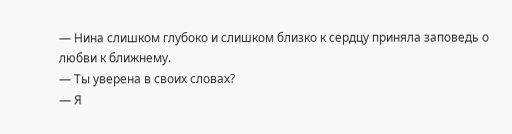— Нина слишком глубоко и слишком близко к сердцу приняла заповедь о любви к ближнему.
— Ты уверена в своих словах?
— Я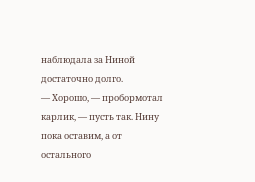наблюдала за Ниной достаточно долго.
— Хорошо, — пробормотал карлик, — пусть так. Нину пока оставим, а от остального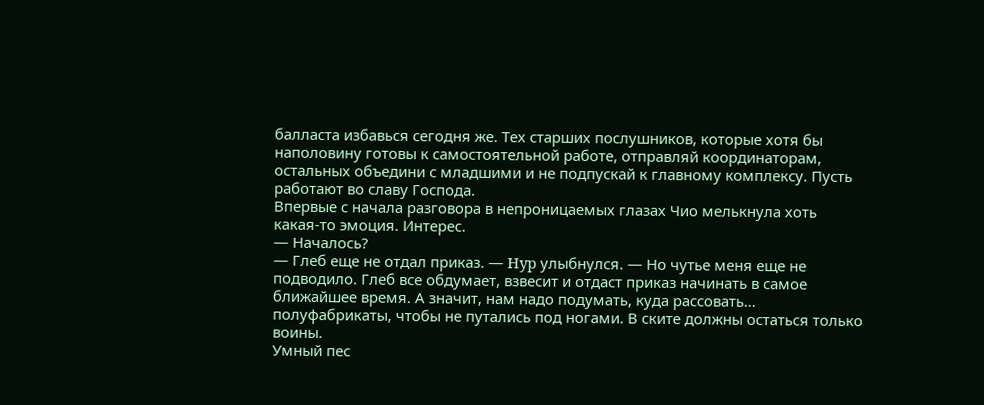балласта избавься сегодня же. Тех старших послушников, которые хотя бы наполовину готовы к самостоятельной работе, отправляй координаторам, остальных объедини с младшими и не подпускай к главному комплексу. Пусть работают во славу Господа.
Впервые с начала разговора в непроницаемых глазах Чио мелькнула хоть какая-то эмоция. Интерес.
— Началось?
— Глеб еще не отдал приказ. — Hyp улыбнулся. — Но чутье меня еще не подводило. Глеб все обдумает, взвесит и отдаст приказ начинать в самое ближайшее время. А значит, нам надо подумать, куда рассовать… полуфабрикаты, чтобы не путались под ногами. В ските должны остаться только воины.
Умный пес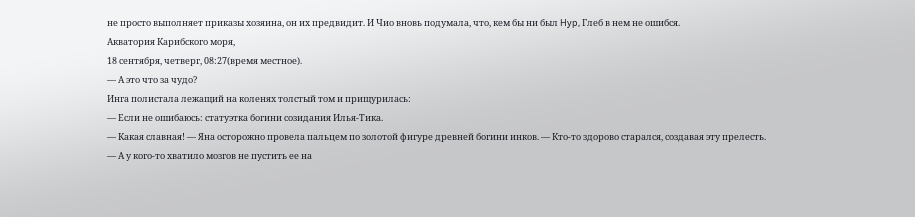не просто выполняет приказы хозяина, он их предвидит. И Чио вновь подумала, что, кем бы ни был Hyp, Глеб в нем не ошибся.
Акватория Карибского моря,
18 сентября, четверг, 08:27(время местное).
— А это что за чудо?
Инга полистала лежащий на коленях толстый том и прищурилась:
— Если не ошибаюсь: статуэтка богини созидания Илья-Тика.
— Какая славная! — Яна осторожно провела пальцем по золотой фигуре древней богини инков. — Кто-то здорово старался, создавая эту прелесть.
— А у кого-то хватило мозгов не пустить ее на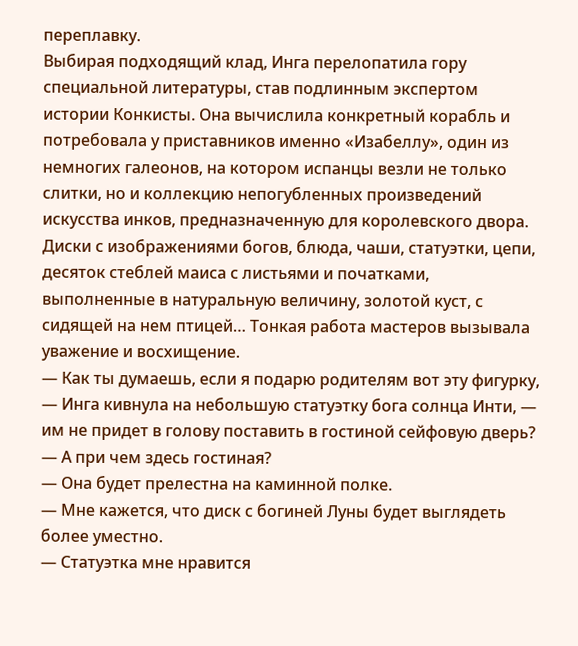переплавку.
Выбирая подходящий клад, Инга перелопатила гору специальной литературы, став подлинным экспертом истории Конкисты. Она вычислила конкретный корабль и потребовала у приставников именно «Изабеллу», один из немногих галеонов, на котором испанцы везли не только слитки, но и коллекцию непогубленных произведений искусства инков, предназначенную для королевского двора. Диски с изображениями богов, блюда, чаши, статуэтки, цепи, десяток стеблей маиса с листьями и початками, выполненные в натуральную величину, золотой куст, с сидящей на нем птицей… Тонкая работа мастеров вызывала уважение и восхищение.
— Как ты думаешь, если я подарю родителям вот эту фигурку, — Инга кивнула на небольшую статуэтку бога солнца Инти, — им не придет в голову поставить в гостиной сейфовую дверь?
— А при чем здесь гостиная?
— Она будет прелестна на каминной полке.
— Мне кажется, что диск с богиней Луны будет выглядеть более уместно.
— Статуэтка мне нравится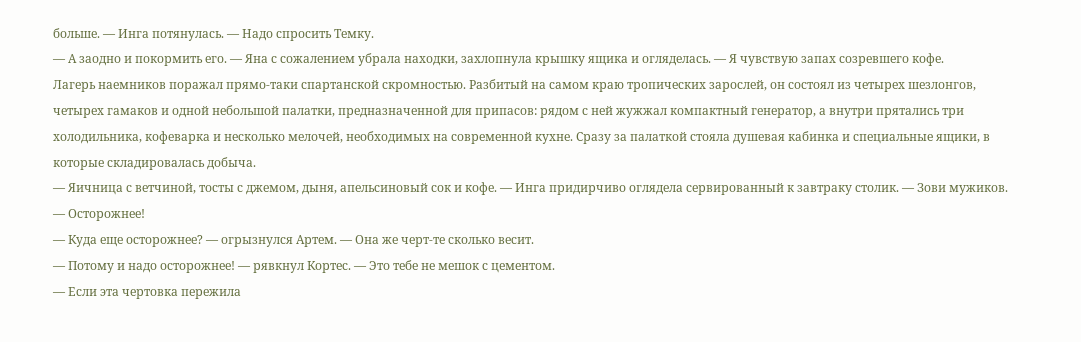больше. — Инга потянулась. — Надо спросить Темку.
— А заодно и покормить его. — Яна с сожалением убрала находки, захлопнула крышку ящика и огляделась. — Я чувствую запах созревшего кофе.
Лагерь наемников поражал прямо-таки спартанской скромностью. Разбитый на самом краю тропических зарослей, он состоял из четырех шезлонгов, четырех гамаков и одной небольшой палатки, предназначенной для припасов: рядом с ней жужжал компактный генератор, а внутри прятались три холодильника, кофеварка и несколько мелочей, необходимых на современной кухне. Сразу за палаткой стояла душевая кабинка и специальные ящики, в которые складировалась добыча.
— Яичница с ветчиной, тосты с джемом, дыня, апельсиновый сок и кофе. — Инга придирчиво оглядела сервированный к завтраку столик. — Зови мужиков.
— Осторожнее!
— Куда еще осторожнее? — огрызнулся Артем. — Она же черт-те сколько весит.
— Потому и надо осторожнее! — рявкнул Кортес. — Это тебе не мешок с цементом.
— Если эта чертовка пережила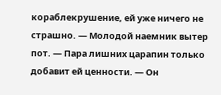кораблекрушение, ей уже ничего не страшно. — Молодой наемник вытер пот. — Пара лишних царапин только добавит ей ценности. — Он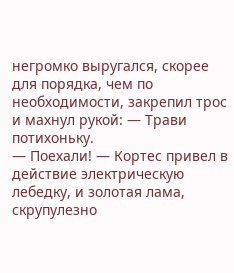негромко выругался, скорее для порядка, чем по необходимости, закрепил трос и махнул рукой: — Трави потихоньку.
— Поехали! — Кортес привел в действие электрическую лебедку, и золотая лама, скрупулезно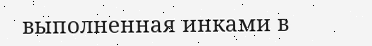выполненная инками в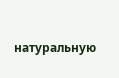натуральную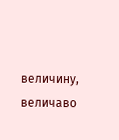величину, величаво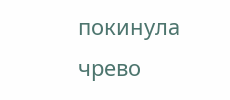покинула чрево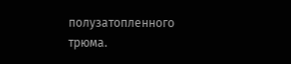полузатопленного трюма.